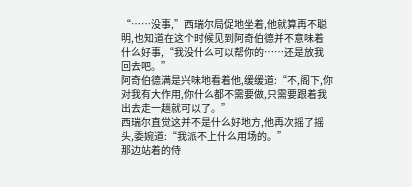“……没事,”西瑞尔局促地坐着,他就算再不聪明,也知道在这个时候见到阿奇伯德并不意味着什么好事,“我没什么可以帮你的……还是放我回去吧。”
阿奇伯德满是兴味地看着他,缓缓道:“不,阁下,你对我有大作用,你什么都不需要做,只需要跟着我出去走一趟就可以了。”
西瑞尔直觉这并不是什么好地方,他再次摇了摇头,委婉道:“我派不上什么用场的。”
那边站着的侍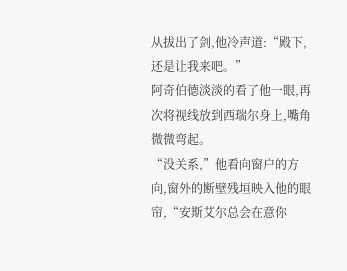从拔出了剑,他冷声道:“殿下,还是让我来吧。”
阿奇伯德淡淡的看了他一眼,再次将视线放到西瑞尔身上,嘴角微微弯起。
“没关系,”他看向窗户的方向,窗外的断壁残垣映入他的眼帘,“安斯艾尔总会在意你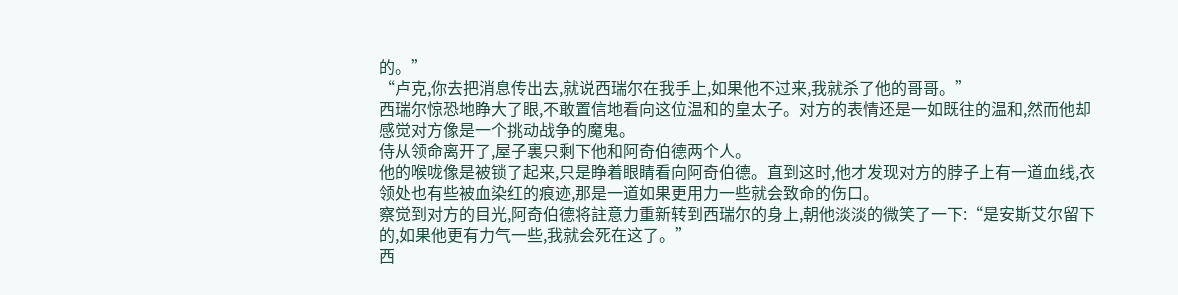的。”
“卢克,你去把消息传出去,就说西瑞尔在我手上,如果他不过来,我就杀了他的哥哥。”
西瑞尔惊恐地睁大了眼,不敢置信地看向这位温和的皇太子。对方的表情还是一如既往的温和,然而他却感觉对方像是一个挑动战争的魔鬼。
侍从领命离开了,屋子裏只剩下他和阿奇伯德两个人。
他的喉咙像是被锁了起来,只是睁着眼睛看向阿奇伯德。直到这时,他才发现对方的脖子上有一道血线,衣领处也有些被血染红的痕迹,那是一道如果更用力一些就会致命的伤口。
察觉到对方的目光,阿奇伯德将註意力重新转到西瑞尔的身上,朝他淡淡的微笑了一下:“是安斯艾尔留下的,如果他更有力气一些,我就会死在这了。”
西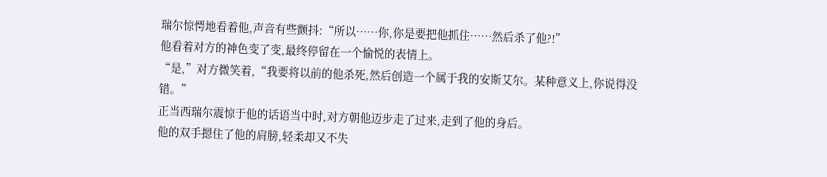瑞尔惊愕地看着他,声音有些颤抖:“所以……你,你是要把他抓住……然后杀了他?!”
他看着对方的神色变了变,最终停留在一个愉悦的表情上。
“是,”对方微笑着,“我要将以前的他杀死,然后创造一个属于我的安斯艾尔。某种意义上,你说得没错。”
正当西瑞尔震惊于他的话语当中时,对方朝他迈步走了过来,走到了他的身后。
他的双手摁住了他的肩膀,轻柔却又不失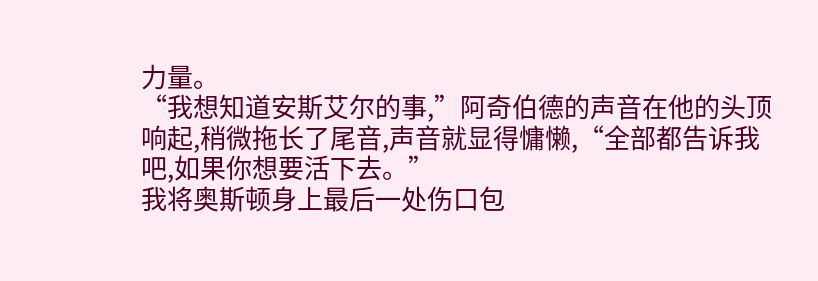力量。
“我想知道安斯艾尔的事,”阿奇伯德的声音在他的头顶响起,稍微拖长了尾音,声音就显得慵懒,“全部都告诉我吧,如果你想要活下去。”
我将奥斯顿身上最后一处伤口包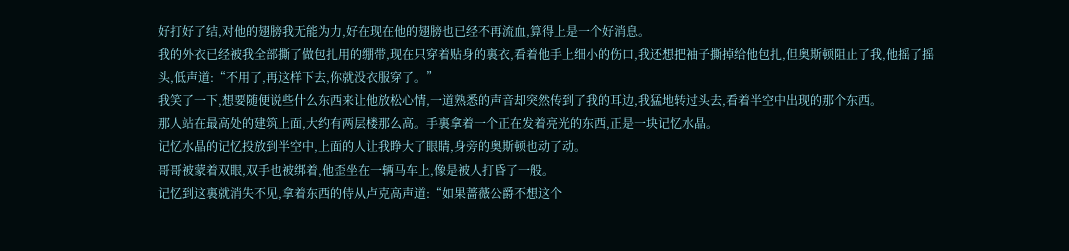好打好了结,对他的翅膀我无能为力,好在现在他的翅膀也已经不再流血,算得上是一个好消息。
我的外衣已经被我全部撕了做包扎用的绷带,现在只穿着贴身的裏衣,看着他手上细小的伤口,我还想把袖子撕掉给他包扎,但奥斯顿阻止了我,他摇了摇头,低声道:“不用了,再这样下去,你就没衣服穿了。”
我笑了一下,想要随便说些什么东西来让他放松心情,一道熟悉的声音却突然传到了我的耳边,我猛地转过头去,看着半空中出现的那个东西。
那人站在最高处的建筑上面,大约有两层楼那么高。手裏拿着一个正在发着亮光的东西,正是一块记忆水晶。
记忆水晶的记忆投放到半空中,上面的人让我睁大了眼睛,身旁的奥斯顿也动了动。
哥哥被蒙着双眼,双手也被绑着,他歪坐在一辆马车上,像是被人打昏了一般。
记忆到这裏就消失不见,拿着东西的侍从卢克高声道:“如果蔷薇公爵不想这个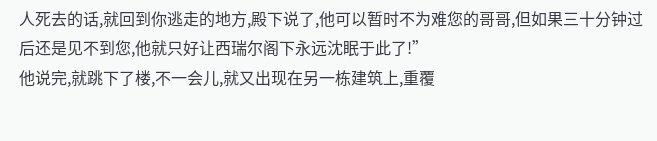人死去的话,就回到你逃走的地方,殿下说了,他可以暂时不为难您的哥哥,但如果三十分钟过后还是见不到您,他就只好让西瑞尔阁下永远沈眠于此了!”
他说完,就跳下了楼,不一会儿,就又出现在另一栋建筑上,重覆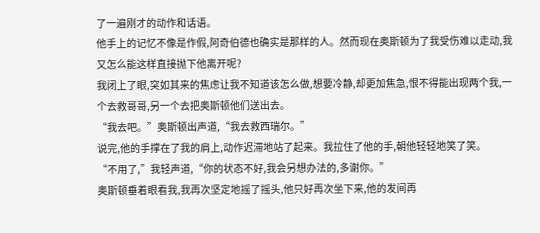了一遍刚才的动作和话语。
他手上的记忆不像是作假,阿奇伯德也确实是那样的人。然而现在奥斯顿为了我受伤难以走动,我又怎么能这样直接抛下他离开呢?
我闭上了眼,突如其来的焦虑让我不知道该怎么做,想要冷静,却更加焦急,恨不得能出现两个我,一个去救哥哥,另一个去把奥斯顿他们送出去。
“我去吧。”奥斯顿出声道,“我去救西瑞尔。”
说完,他的手撑在了我的肩上,动作迟滞地站了起来。我拉住了他的手,朝他轻轻地笑了笑。
“不用了,”我轻声道,“你的状态不好,我会另想办法的,多谢你。”
奥斯顿垂着眼看我,我再次坚定地摇了摇头,他只好再次坐下来,他的发间再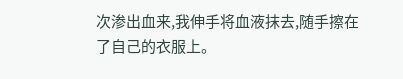次渗出血来,我伸手将血液抹去,随手擦在了自己的衣服上。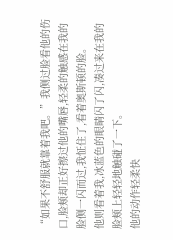“如果不舒服就靠着我吧。”我侧过脸看他的伤口,脸颊却正好擦过他的嘴唇,轻柔的触感在我的脸侧一闪而过,我怔住了,看着奥斯顿的脸。
他则看着我,冰蓝色的眼睛闪了闪,凑过来在我的脸颊上轻轻地触碰了一下。
他的动作轻柔快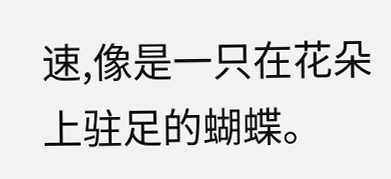速,像是一只在花朵上驻足的蝴蝶。